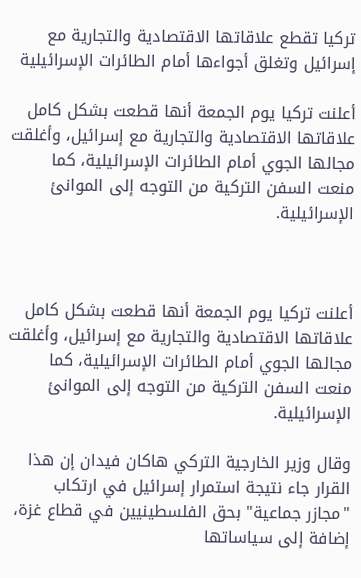تركيا تقطع علاقاتها الاقتصادية والتجارية مع إسرائيل وتغلق أجواءها أمام الطائرات الإسرائيلية

أعلنت تركيا يوم الجمعة أنها قطعت بشكل كامل علاقاتها الاقتصادية والتجارية مع إسرائيل، وأغلقت مجالها الجوي أمام الطائرات الإسرائيلية، كما منعت السفن التركية من التوجه إلى الموانئ الإسرائيلية.



أعلنت تركيا يوم الجمعة أنها قطعت بشكل كامل علاقاتها الاقتصادية والتجارية مع إسرائيل، وأغلقت مجالها الجوي أمام الطائرات الإسرائيلية، كما منعت السفن التركية من التوجه إلى الموانئ الإسرائيلية.

وقال وزير الخارجية التركي هاكان فيدان إن هذا القرار جاء نتيجة استمرار إسرائيل في ارتكاب "مجازر جماعية" بحق الفلسطينيين في قطاع غزة، إضافة إلى سياساتها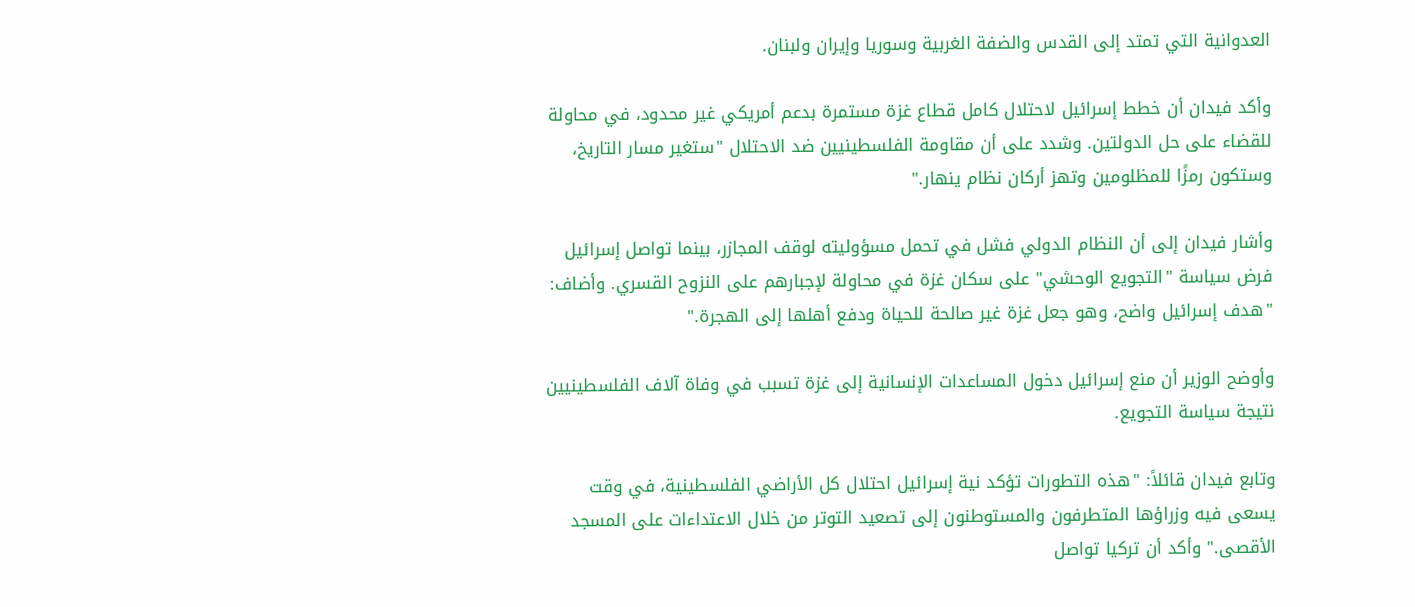العدوانية التي تمتد إلى القدس والضفة الغربية وسوريا وإيران ولبنان.

وأكد فيدان أن خطط إسرائيل لاحتلال كامل قطاع غزة مستمرة بدعم أمريكي غير محدود، في محاولة للقضاء على حل الدولتين. وشدد على أن مقاومة الفلسطينيين ضد الاحتلال "ستغير مسار التاريخ، وستكون رمزًا للمظلومين وتهز أركان نظام ينهار."

وأشار فيدان إلى أن النظام الدولي فشل في تحمل مسؤوليته لوقف المجازر، بينما تواصل إسرائيل فرض سياسة "التجويع الوحشي" على سكان غزة في محاولة لإجبارهم على النزوح القسري. وأضاف: "هدف إسرائيل واضح، وهو جعل غزة غير صالحة للحياة ودفع أهلها إلى الهجرة."

وأوضح الوزير أن منع إسرائيل دخول المساعدات الإنسانية إلى غزة تسبب في وفاة آلاف الفلسطينيين نتيجة سياسة التجويع.

وتابع فيدان قائلاً: "هذه التطورات تؤكد نية إسرائيل احتلال كل الأراضي الفلسطينية، في وقت يسعى فيه وزراؤها المتطرفون والمستوطنون إلى تصعيد التوتر من خلال الاعتداءات على المسجد الأقصى." وأكد أن تركيا تواصل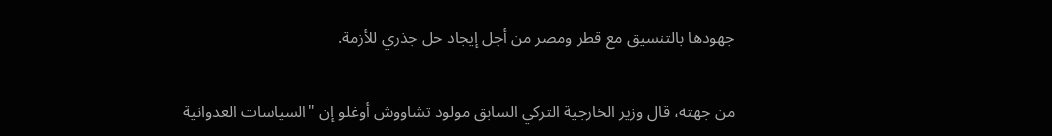جهودها بالتنسيق مع قطر ومصر من أجل إيجاد حل جذري للأزمة.

من جهته، قال وزير الخارجية التركي السابق مولود تشاووش أوغلو إن "السياسات العدوانية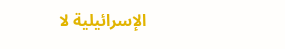الإسرائيلية لا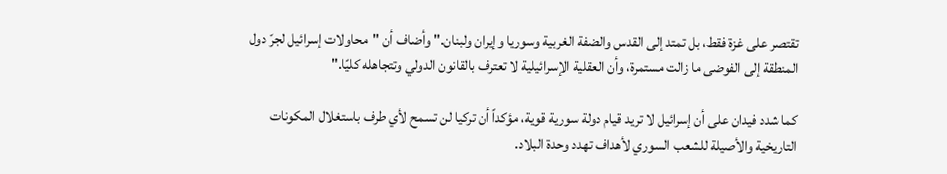تقتصر على غزة فقط، بل تمتد إلى القدس والضفة الغربية وسوريا وإيران ولبنان." وأضاف أن "محاولات إسرائيل لجرّ دول المنطقة إلى الفوضى ما زالت مستمرة، وأن العقلية الإسرائيلية لا تعترف بالقانون الدولي وتتجاهله كليًا."

كما شدد فيدان على أن إسرائيل لا تريد قيام دولة سورية قوية، مؤكداً أن تركيا لن تسمح لأي طرف باستغلال المكونات التاريخية والأصيلة للشعب السوري لأهداف تهدد وحدة البلاد.